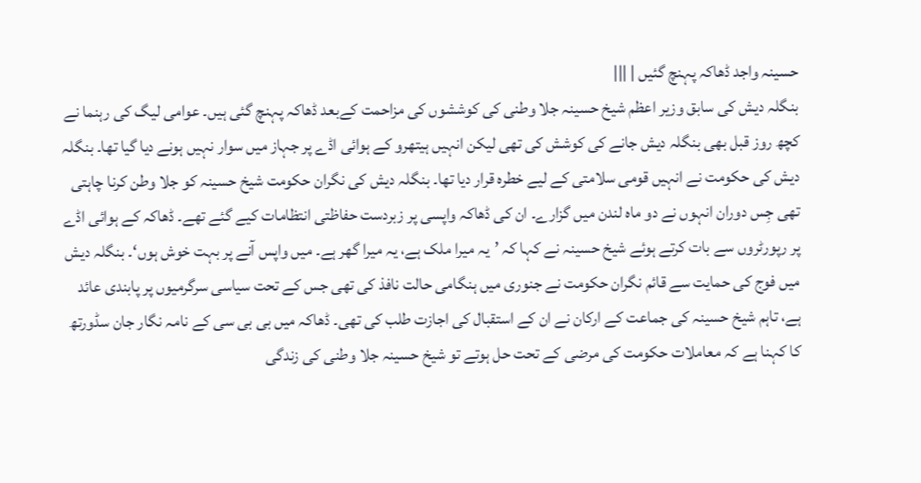حسینہ واجد ڈھاکہ پہنچ گئیں | |||
بنگلہ دیش کی سابق وزیر اعظم شیخ حسینہ جلا وطنی کی کوششوں کی مزاحمت کےبعد ڈھاکہ پہنچ گئی ہیں۔ عوامی لیگ کی رہنما نے کچھ روز قبل بھی بنگلہ دیش جانے کی کوشش کی تھی لیکن انہیں ہیتھرو کے ہوائی اڈے پر جہاز میں سوار نہیں ہونے دیا گیا تھا۔ بنگلہ دیش کی حکومت نے انہیں قومی سلامتی کے لیے خطرہ قرار دیا تھا۔ بنگلہ دیش کی نگران حکومت شیخ حسینہ کو جلا وطن کرنا چاہتی تھی جِس دوران انہوں نے دو ماہ لندن میں گزارے۔ ان کی ڈھاکہ واپسی پر زبردست حفاظتی انتظامات کیے گئے تھے۔ ڈھاکہ کے ہوائی اڈے پر رپورٹروں سے بات کرتے ہوئے شیخ حسینہ نے کہا کہ ’یہ میرا ملک ہے، یہ میرا گھر ہے۔ میں واپس آنے پر بہت خوش ہوں‘۔ بنگلہ دیش میں فوج کی حمایت سے قائم نگران حکومت نے جنوری میں ہنگامی حالت نافذ کی تھی جس کے تحت سیاسی سرگرمیوں پر پابندی عائد ہے، تاہم شیخ حسینہ کی جماعت کے ارکان نے ان کے استقبال کی اجازت طلب کی تھی۔ ڈھاکہ میں بی بی سی کے نامہ نگار جان سڈورتھ کا کہنا ہے کہ معاملات حکومت کی مرضی کے تحت حل ہوتے تو شیخ حسینہ جلا وطنی کی زندگی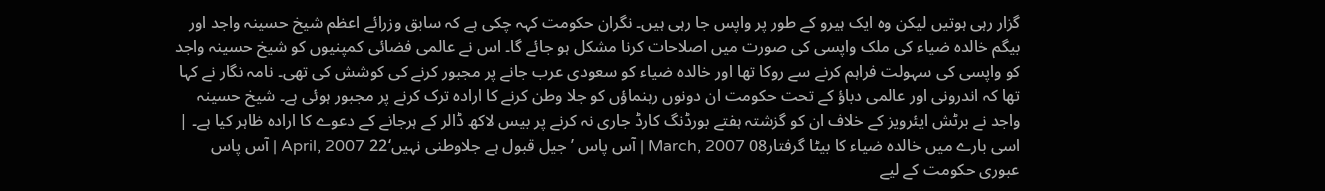گزار رہی ہوتیں لیکن وہ ایک ہیرو کے طور پر واپس جا رہی ہیں۔ نگران حکومت کہہ چکی ہے کہ سابق وزرائے اعظم شیخ حسینہ واجد اور بیگم خالدہ ضیاء کی ملک واپسی کی صورت میں اصلاحات کرنا مشکل ہو جائے گا۔ اس نے عالمی فضائی کمپنیوں کو شیخ حسینہ واجد کو واپسی کی سہولت فراہم کرنے سے روکا تھا اور خالدہ ضیاء کو سعودی عرب جانے پر مجبور کرنے کی کوشش کی تھی۔ نامہ نگار نے کہا تھا کہ اندرونی اور عالمی دباؤ کے تحت حکومت ان دونوں رہنماؤں کو جلا وطن کرنے کا ارادہ ترک کرنے پر مجبور ہوئی ہے۔ شیخ حسینہ واجد نے برٹش ایئرویز کے خلاف ان کو گزشتہ ہفتے بورڈنگ کارڈ جاری نہ کرنے پر بیس لاکھ ڈالر کے ہرجانے کے دعوے کا ارادہ ظاہر کیا ہے۔ |
اسی بارے میں خالدہ ضیاء کا بیٹا گرفتار08 March, 2007 | آس پاس ’جیل قبول ہے جلاوطنی نہیں‘22 April, 2007 | آس پاس عبوری حکومت کے لیے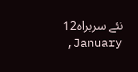نئے سربراہ12 January,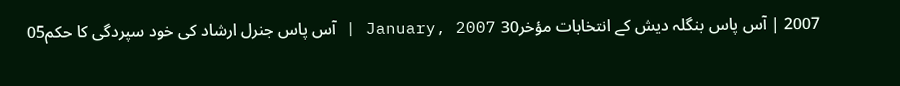2007 | آس پاس بنگلہ دیش کے انتخابات مؤخر30 January, 2007 | آس پاس جنرل ارشاد کی خود سپردگی کا حکم05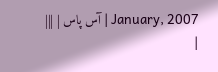January, 2007 | آس پاس | |||
|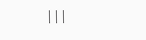|||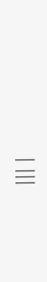| |||